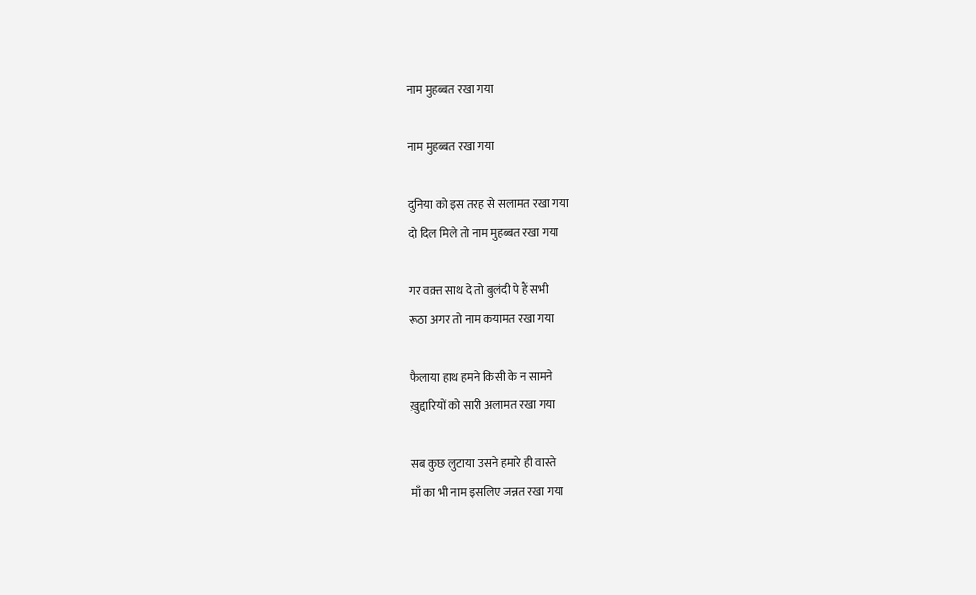नाम मुहब्बत रखा गया

नाम मुहब्बत रखा गया

दुनिया को इस तरह से सलामत रखा गया
दो दिल मिले तो नाम मुहब्बत रखा गया

गर वक़्त साथ दे तो बुलंदी पे हैं सभी
रूठा अगर तो नाम कयामत रखा गया

फैलाया हाथ हमने किसी के न सामने
ख़ुद्दारियों को सारी अलामत रखा गया

सब कुछ लुटाया उसने हमारे ही वास्ते
माँ का भी नाम इसलिए जन्नत रखा गया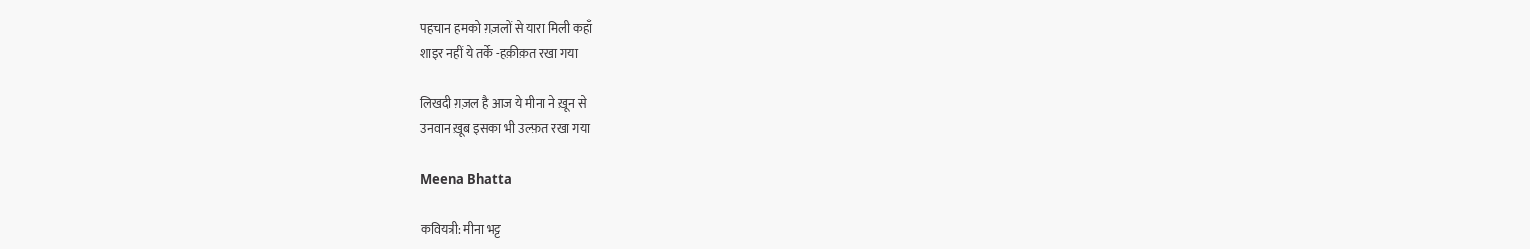पहचान हमको ग़ज़लों से यारा मिली कहाँ
शाइर नहीं ये तर्के -हक़ीक़त रखा गया

लिखदी ग़ज़ल है आज ये मीना ने ख़ून से
उनवान ख़ूब इसका भी उल्फ़त रखा गया

Meena Bhatta

कवियत्री: मीना भट्ट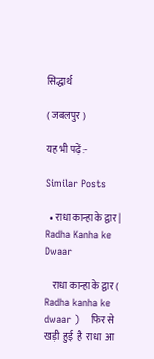सि‌द्धार्थ

( जबलपुर )

यह भी पढ़ें:-

Similar Posts

  • राधा कान्हा के द्वार | Radha Kanha ke Dwaar

    राधा कान्हा के द्वार ( Radha kanha ke dwaar )    फिर से  खड़ी  हुई  है  राधा  आ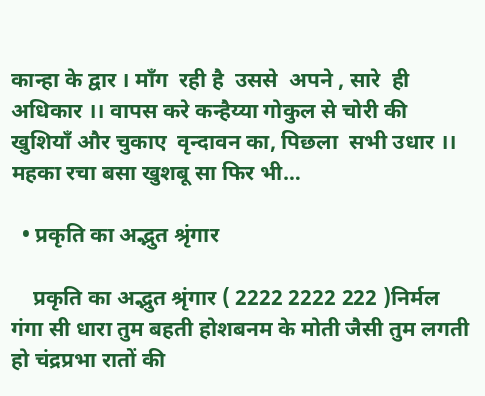कान्हा के द्वार । माँग  रही है  उससे  अपने , सारे  ही  अधिकार ।। वापस करे कन्हैय्या गोकुल से चोरी की खुशियाँ और चुकाए  वृन्दावन का, पिछला  सभी उधार ।। महका रचा बसा खुशबू सा फिर भी…

  • प्रकृति का अद्भुत श्रृंगार

    प्रकृति का अद्भुत श्रृंगार ( 2222 2222 222 )निर्मल गंगा सी धारा तुम बहती होशबनम के मोती जैसी तुम लगती हो चंद्रप्रभा रातों की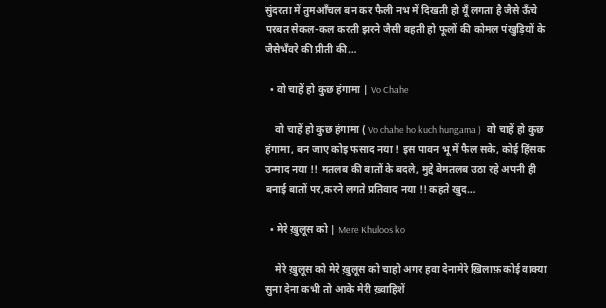सुंदरता में तुमआँचल बन कर फैली नभ में दिखती हो यूँ लगता है जैसे ऊँचे परबत सेकल-कल करती झरने जैसी बहती हो फूलों की कोमल पंखुड़ियों के जैसेभँवरे की प्रीती की…

  • वो चाहें हो कुछ हंगामा | Vo Chahe

    वो चाहें हो कुछ हंगामा ( Vo chahe ho kuch hungama )   वो चाहें हो कुछ हंगामा, बन जाए कोइ फसाद नया ! इस पावन भू में फैल सके, कोई हिंसक उन्माद नया !! मतलब की बातों के बदले, मुद्दे बेमतलब उठा रहे अपनी ही बनाई बातों पर,करने लगते प्रतिवाद नया !! कहते खुद…

  • मेरे ख़ुलूस को | Mere Khuloos ko

    मेरे ख़ुलूस को मेरे ख़ुलूस को चाहो अगर हवा देनामेरे ख़िलाफ़ कोई वाक्या सुना देना कभी तो आके मेरी ख़्वाहिशें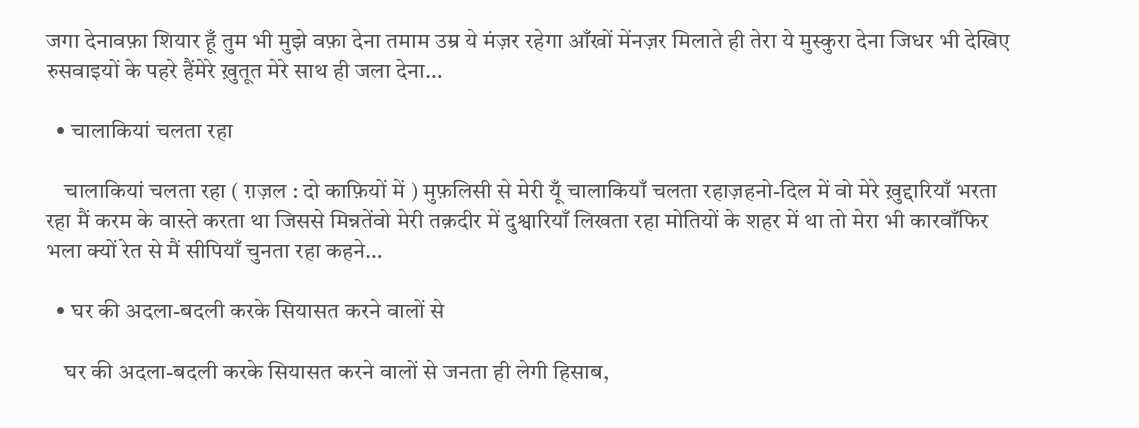जगा देनावफ़ा शियार हूँ तुम भी मुझे वफ़ा देना तमाम उम्र ये मंज़र रहेगा आँखों मेंनज़र मिलाते ही तेरा ये मुस्कुरा देना जिधर भी देखिए रुसवाइयों के पहरे हैंमेरे ख़ुतूत मेरे साथ ही जला देना…

  • चालाकियां चलता रहा

    चालाकियां चलता रहा ( ग़ज़ल : दो काफ़ियों में ) मुफ़लिसी से मेरी यूँ चालाकियाँ चलता रहाज़हनो-दिल में वो मेरे ख़ुद्दारियाँ भरता रहा मैं करम के वास्ते करता था जिससे मिन्नतेंवो मेरी तक़दीर में दुश्वारियाँ लिखता रहा मोतियों के शहर में था तो मेरा भी कारवाँफिर भला क्यों रेत से मैं सीपियाँ चुनता रहा कहने…

  • घर की अदला-बदली करके सियासत करने वालों से

    घर की अदला-बदली करके सियासत करने वालों से जनता ही लेगी हिसाब,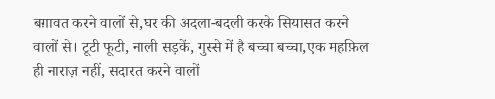बग़ावत करने वालों से,घर की अदला-बदली करके सियासत करने वालों से। टूटी फूटी, नाली सड़कें, गुस्से में है बच्चा बच्चा,एक महफ़िल ही नाराज़ नहीं, सदारत करने वालों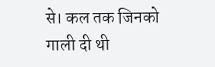से। कल तक जिनको गाली दी थी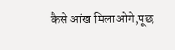कैसे आंख मिलाओगे,पूछ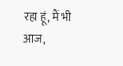रहा हूं, मैं भी आज,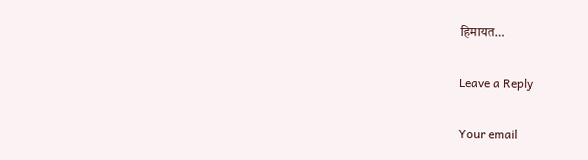हिमायत…

Leave a Reply

Your email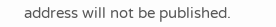address will not be published.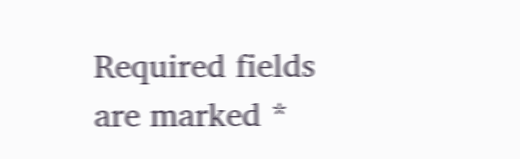Required fields are marked *